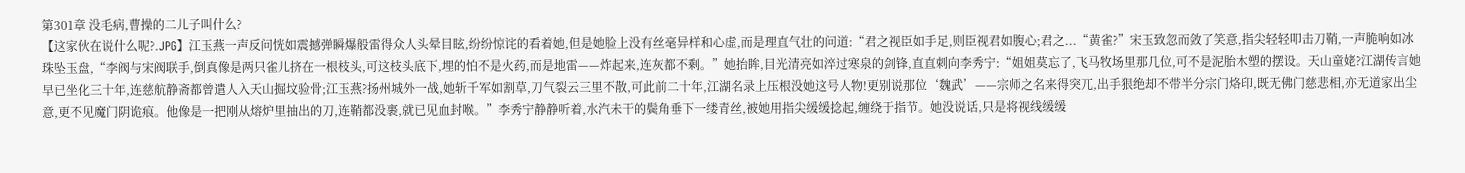第301章 没毛病,曹操的二儿子叫什么?
【这家伙在说什么呢?.JPG】江玉燕一声反问恍如震撼弹瞬爆般雷得众人头晕目眩,纷纷惊诧的看着她,但是她脸上没有丝毫异样和心虚,而是理直气壮的问道:“君之视臣如手足,则臣视君如腹心;君之...“黄雀?”宋玉致忽而敛了笑意,指尖轻轻叩击刀鞘,一声脆响如冰珠坠玉盘,“李阀与宋阀联手,倒真像是两只雀儿挤在一根枝头,可这枝头底下,埋的怕不是火药,而是地雷——炸起来,连灰都不剩。”她抬眸,目光清亮如淬过寒泉的剑锋,直直刺向李秀宁:“姐姐莫忘了,飞马牧场里那几位,可不是泥胎木塑的摆设。天山童姥?江湖传言她早已坐化三十年,连慈航静斋都曾遣人入天山掘坟验骨;江玉燕?扬州城外一战,她斩千军如割草,刀气裂云三里不散,可此前二十年,江湖名录上压根没她这号人物!更别说那位‘魏武’——宗师之名来得突兀,出手狠绝却不带半分宗门烙印,既无佛门慈悲相,亦无道家出尘意,更不见魔门阴诡痕。他像是一把刚从熔炉里抽出的刀,连鞘都没裹,就已见血封喉。”李秀宁静静听着,水汽未干的鬓角垂下一缕青丝,被她用指尖缓缓捻起,缠绕于指节。她没说话,只是将视线缓缓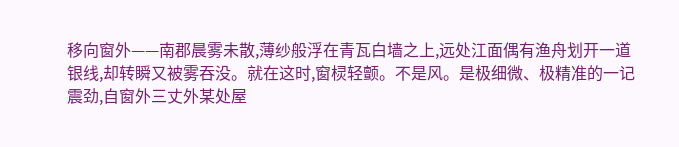移向窗外——南郡晨雾未散,薄纱般浮在青瓦白墙之上,远处江面偶有渔舟划开一道银线,却转瞬又被雾吞没。就在这时,窗棂轻颤。不是风。是极细微、极精准的一记震劲,自窗外三丈外某处屋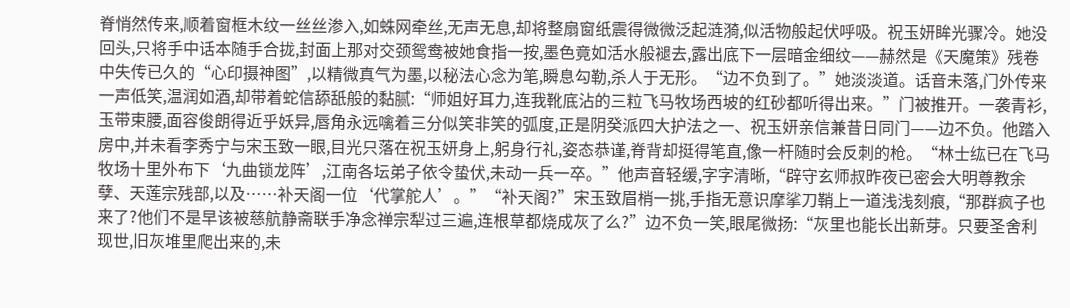脊悄然传来,顺着窗框木纹一丝丝渗入,如蛛网牵丝,无声无息,却将整扇窗纸震得微微泛起涟漪,似活物般起伏呼吸。祝玉妍眸光骤冷。她没回头,只将手中话本随手合拢,封面上那对交颈鸳鸯被她食指一按,墨色竟如活水般褪去,露出底下一层暗金细纹——赫然是《天魔策》残卷中失传已久的“心印摄神图”,以精微真气为墨,以秘法心念为笔,瞬息勾勒,杀人于无形。“边不负到了。”她淡淡道。话音未落,门外传来一声低笑,温润如酒,却带着蛇信舔舐般的黏腻:“师姐好耳力,连我靴底沾的三粒飞马牧场西坡的红砂都听得出来。”门被推开。一袭青衫,玉带束腰,面容俊朗得近乎妖异,唇角永远噙着三分似笑非笑的弧度,正是阴癸派四大护法之一、祝玉妍亲信兼昔日同门——边不负。他踏入房中,并未看李秀宁与宋玉致一眼,目光只落在祝玉妍身上,躬身行礼,姿态恭谨,脊背却挺得笔直,像一杆随时会反刺的枪。“林士纮已在飞马牧场十里外布下‘九曲锁龙阵’,江南各坛弟子依令蛰伏,未动一兵一卒。”他声音轻缓,字字清晰,“辟守玄师叔昨夜已密会大明尊教余孽、天莲宗残部,以及……补天阁一位‘代掌舵人’。”“补天阁?”宋玉致眉梢一挑,手指无意识摩挲刀鞘上一道浅浅刻痕,“那群疯子也来了?他们不是早该被慈航静斋联手净念禅宗犁过三遍,连根草都烧成灰了么?”边不负一笑,眼尾微扬:“灰里也能长出新芽。只要圣舍利现世,旧灰堆里爬出来的,未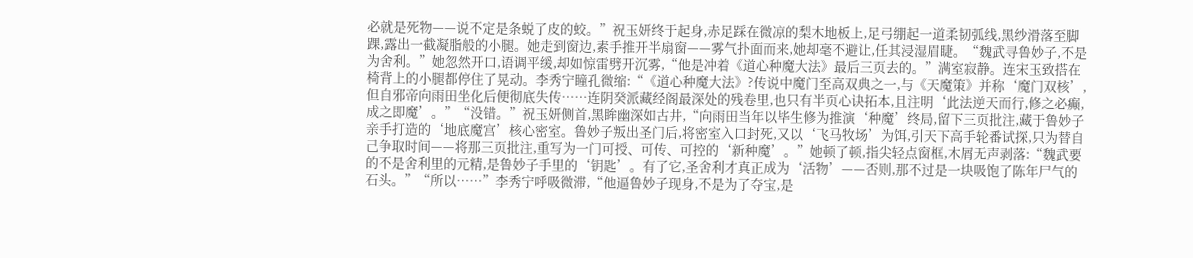必就是死物——说不定是条蜕了皮的蛟。”祝玉妍终于起身,赤足踩在微凉的梨木地板上,足弓绷起一道柔韧弧线,黑纱滑落至脚踝,露出一截凝脂般的小腿。她走到窗边,素手推开半扇窗——雾气扑面而来,她却毫不避让,任其浸湿眉睫。“魏武寻鲁妙子,不是为舍利。”她忽然开口,语调平缓,却如惊雷劈开沉雾,“他是冲着《道心种魔大法》最后三页去的。”满室寂静。连宋玉致搭在椅背上的小腿都停住了晃动。李秀宁瞳孔微缩:“《道心种魔大法》?传说中魔门至高双典之一,与《天魔策》并称‘魔门双核’,但自邪帝向雨田坐化后便彻底失传……连阴癸派藏经阁最深处的残卷里,也只有半页心诀拓本,且注明‘此法逆天而行,修之必癫,成之即魔’。”“没错。”祝玉妍侧首,黑眸幽深如古井,“向雨田当年以毕生修为推演‘种魔’终局,留下三页批注,藏于鲁妙子亲手打造的‘地底魔宫’核心密室。鲁妙子叛出圣门后,将密室入口封死,又以‘飞马牧场’为饵,引天下高手轮番试探,只为替自己争取时间——将那三页批注,重写为一门可授、可传、可控的‘新种魔’。”她顿了顿,指尖轻点窗框,木屑无声剥落:“魏武要的不是舍利里的元精,是鲁妙子手里的‘钥匙’。有了它,圣舍利才真正成为‘活物’——否则,那不过是一块吸饱了陈年尸气的石头。”“所以……”李秀宁呼吸微滞,“他逼鲁妙子现身,不是为了夺宝,是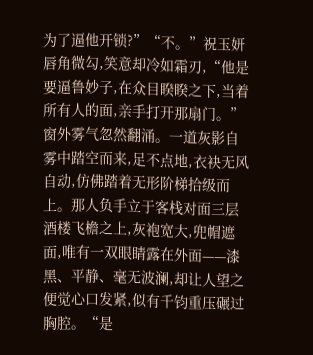为了逼他开锁?”“不。”祝玉妍唇角微勾,笑意却冷如霜刃,“他是要逼鲁妙子,在众目睽睽之下,当着所有人的面,亲手打开那扇门。”窗外雾气忽然翻涌。一道灰影自雾中踏空而来,足不点地,衣袂无风自动,仿佛踏着无形阶梯拾级而上。那人负手立于客栈对面三层酒楼飞檐之上,灰袍宽大,兜帽遮面,唯有一双眼睛露在外面——漆黑、平静、毫无波澜,却让人望之便觉心口发紧,似有千钧重压碾过胸腔。“是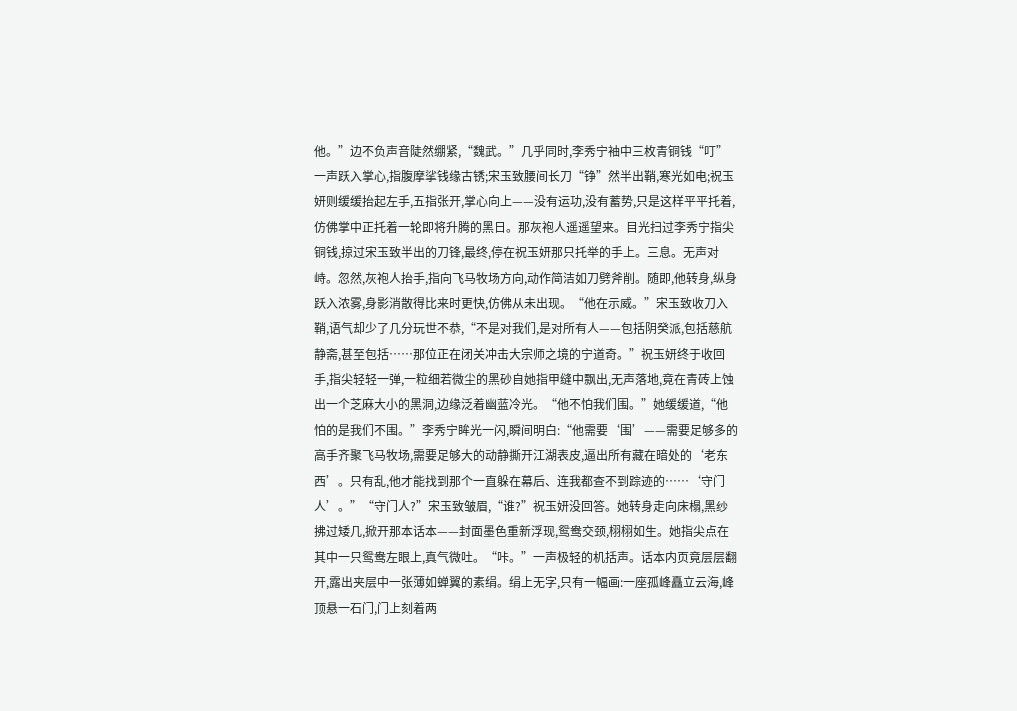他。”边不负声音陡然绷紧,“魏武。”几乎同时,李秀宁袖中三枚青铜钱“叮”一声跃入掌心,指腹摩挲钱缘古锈;宋玉致腰间长刀“铮”然半出鞘,寒光如电;祝玉妍则缓缓抬起左手,五指张开,掌心向上——没有运功,没有蓄势,只是这样平平托着,仿佛掌中正托着一轮即将升腾的黑日。那灰袍人遥遥望来。目光扫过李秀宁指尖铜钱,掠过宋玉致半出的刀锋,最终,停在祝玉妍那只托举的手上。三息。无声对峙。忽然,灰袍人抬手,指向飞马牧场方向,动作简洁如刀劈斧削。随即,他转身,纵身跃入浓雾,身影消散得比来时更快,仿佛从未出现。“他在示威。”宋玉致收刀入鞘,语气却少了几分玩世不恭,“不是对我们,是对所有人——包括阴癸派,包括慈航静斋,甚至包括……那位正在闭关冲击大宗师之境的宁道奇。”祝玉妍终于收回手,指尖轻轻一弹,一粒细若微尘的黑砂自她指甲缝中飘出,无声落地,竟在青砖上蚀出一个芝麻大小的黑洞,边缘泛着幽蓝冷光。“他不怕我们围。”她缓缓道,“他怕的是我们不围。”李秀宁眸光一闪,瞬间明白:“他需要‘围’——需要足够多的高手齐聚飞马牧场,需要足够大的动静撕开江湖表皮,逼出所有藏在暗处的‘老东西’。只有乱,他才能找到那个一直躲在幕后、连我都查不到踪迹的……‘守门人’。”“守门人?”宋玉致皱眉,“谁?”祝玉妍没回答。她转身走向床榻,黑纱拂过矮几,掀开那本话本——封面墨色重新浮现,鸳鸯交颈,栩栩如生。她指尖点在其中一只鸳鸯左眼上,真气微吐。“咔。”一声极轻的机括声。话本内页竟层层翻开,露出夹层中一张薄如蝉翼的素绢。绢上无字,只有一幅画:一座孤峰矗立云海,峰顶悬一石门,门上刻着两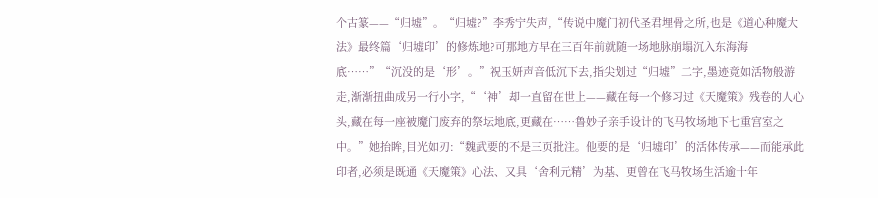个古篆——“归墟”。“归墟?”李秀宁失声,“传说中魔门初代圣君埋骨之所,也是《道心种魔大法》最终篇‘归墟印’的修炼地?可那地方早在三百年前就随一场地脉崩塌沉入东海海底……”“沉没的是‘形’。”祝玉妍声音低沉下去,指尖划过“归墟”二字,墨迹竟如活物般游走,渐渐扭曲成另一行小字,“‘神’却一直留在世上——藏在每一个修习过《天魔策》残卷的人心头,藏在每一座被魔门废弃的祭坛地底,更藏在……鲁妙子亲手设计的飞马牧场地下七重宫室之中。”她抬眸,目光如刃:“魏武要的不是三页批注。他要的是‘归墟印’的活体传承——而能承此印者,必须是既通《天魔策》心法、又具‘舍利元精’为基、更曾在飞马牧场生活逾十年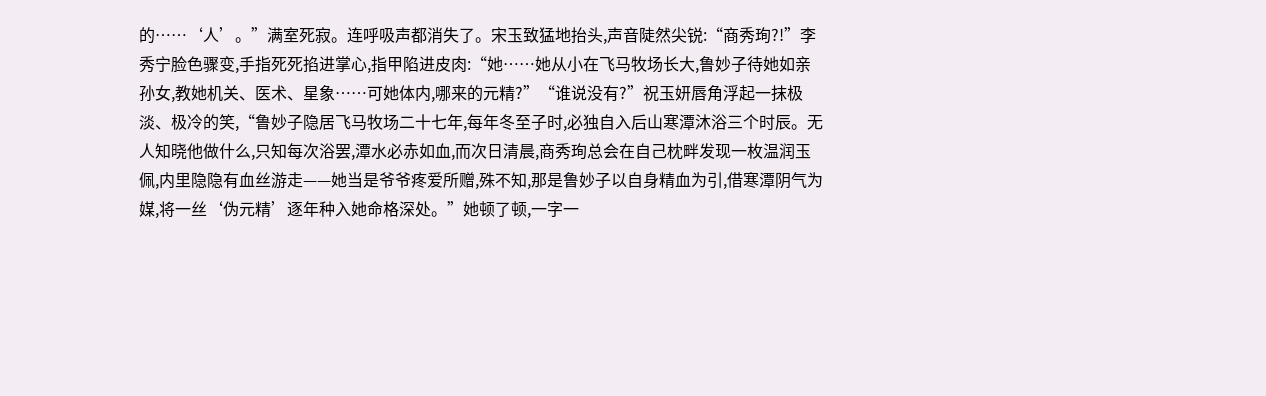的……‘人’。”满室死寂。连呼吸声都消失了。宋玉致猛地抬头,声音陡然尖锐:“商秀珣?!”李秀宁脸色骤变,手指死死掐进掌心,指甲陷进皮肉:“她……她从小在飞马牧场长大,鲁妙子待她如亲孙女,教她机关、医术、星象……可她体内,哪来的元精?”“谁说没有?”祝玉妍唇角浮起一抹极淡、极冷的笑,“鲁妙子隐居飞马牧场二十七年,每年冬至子时,必独自入后山寒潭沐浴三个时辰。无人知晓他做什么,只知每次浴罢,潭水必赤如血,而次日清晨,商秀珣总会在自己枕畔发现一枚温润玉佩,内里隐隐有血丝游走——她当是爷爷疼爱所赠,殊不知,那是鲁妙子以自身精血为引,借寒潭阴气为媒,将一丝‘伪元精’逐年种入她命格深处。”她顿了顿,一字一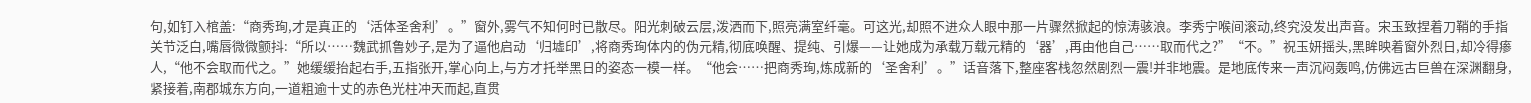句,如钉入棺盖:“商秀珣,才是真正的‘活体圣舍利’。”窗外,雾气不知何时已散尽。阳光刺破云层,泼洒而下,照亮满室纤毫。可这光,却照不进众人眼中那一片骤然掀起的惊涛骇浪。李秀宁喉间滚动,终究没发出声音。宋玉致捏着刀鞘的手指关节泛白,嘴唇微微颤抖:“所以……魏武抓鲁妙子,是为了逼他启动‘归墟印’,将商秀珣体内的伪元精,彻底唤醒、提纯、引爆——让她成为承载万载元精的‘器’,再由他自己……取而代之?”“不。”祝玉妍摇头,黑眸映着窗外烈日,却冷得瘆人,“他不会取而代之。”她缓缓抬起右手,五指张开,掌心向上,与方才托举黑日的姿态一模一样。“他会……把商秀珣,炼成新的‘圣舍利’。”话音落下,整座客栈忽然剧烈一震!并非地震。是地底传来一声沉闷轰鸣,仿佛远古巨兽在深渊翻身,紧接着,南郡城东方向,一道粗逾十丈的赤色光柱冲天而起,直贯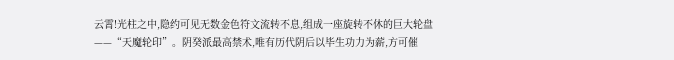云霄!光柱之中,隐约可见无数金色符文流转不息,组成一座旋转不休的巨大轮盘——“天魔轮印”。阴癸派最高禁术,唯有历代阴后以毕生功力为薪,方可催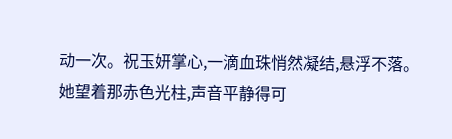动一次。祝玉妍掌心,一滴血珠悄然凝结,悬浮不落。她望着那赤色光柱,声音平静得可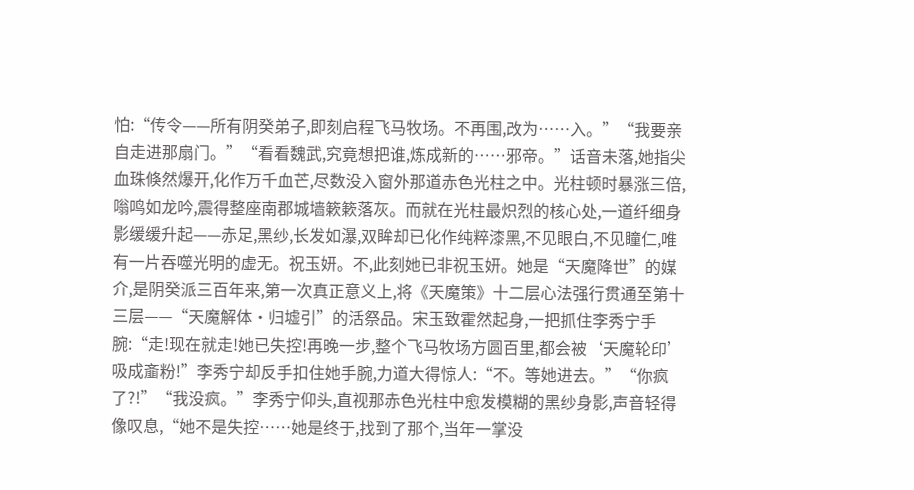怕:“传令——所有阴癸弟子,即刻启程飞马牧场。不再围,改为……入。”“我要亲自走进那扇门。”“看看魏武,究竟想把谁,炼成新的……邪帝。”话音未落,她指尖血珠倏然爆开,化作万千血芒,尽数没入窗外那道赤色光柱之中。光柱顿时暴涨三倍,嗡鸣如龙吟,震得整座南郡城墙簌簌落灰。而就在光柱最炽烈的核心处,一道纤细身影缓缓升起——赤足,黑纱,长发如瀑,双眸却已化作纯粹漆黑,不见眼白,不见瞳仁,唯有一片吞噬光明的虚无。祝玉妍。不,此刻她已非祝玉妍。她是“天魔降世”的媒介,是阴癸派三百年来,第一次真正意义上,将《天魔策》十二层心法强行贯通至第十三层——“天魔解体·归墟引”的活祭品。宋玉致霍然起身,一把抓住李秀宁手腕:“走!现在就走!她已失控!再晚一步,整个飞马牧场方圆百里,都会被‘天魔轮印’吸成齑粉!”李秀宁却反手扣住她手腕,力道大得惊人:“不。等她进去。”“你疯了?!”“我没疯。”李秀宁仰头,直视那赤色光柱中愈发模糊的黑纱身影,声音轻得像叹息,“她不是失控……她是终于,找到了那个,当年一掌没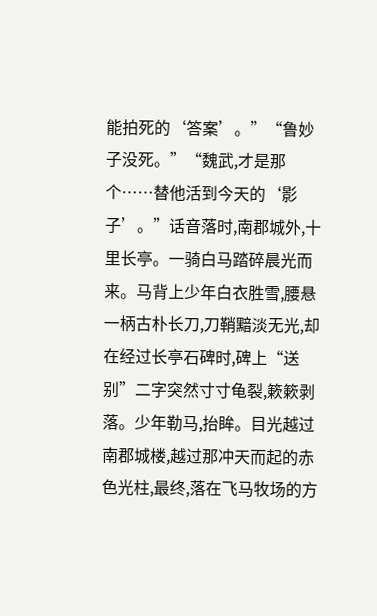能拍死的‘答案’。”“鲁妙子没死。”“魏武,才是那个……替他活到今天的‘影子’。”话音落时,南郡城外,十里长亭。一骑白马踏碎晨光而来。马背上少年白衣胜雪,腰悬一柄古朴长刀,刀鞘黯淡无光,却在经过长亭石碑时,碑上“送别”二字突然寸寸龟裂,簌簌剥落。少年勒马,抬眸。目光越过南郡城楼,越过那冲天而起的赤色光柱,最终,落在飞马牧场的方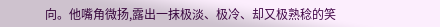向。他嘴角微扬,露出一抹极淡、极冷、却又极熟稔的笑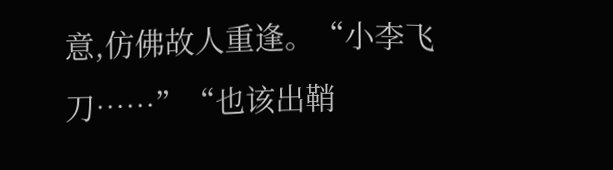意,仿佛故人重逢。“小李飞刀……”“也该出鞘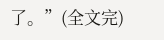了。”(全文完)